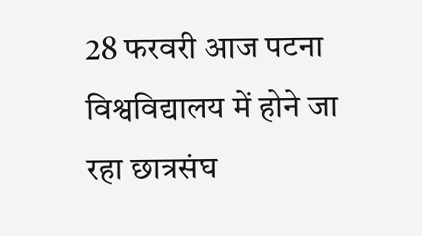28 फरवरी आज पटना विश्वविद्यालय में होने जा रहा छात्रसंघ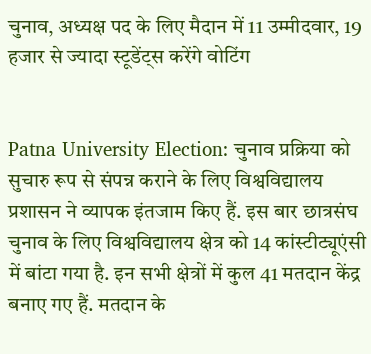चुनाव, अध्यक्ष पद के लिए मैदान में 11 उम्मीदवार, 19 हजार से ज्यादा स्टूडेंट्स करेंगे वोटिंग


Patna University Election: चुनाव प्रक्रिया को सुचारु रूप से संपन्न कराने के लिए विश्वविद्यालय प्रशासन ने व्यापक इंतजाम किए हैं. इस बार छात्रसंघ चुनाव के लिए विश्वविद्यालय क्षेत्र को 14 कांस्टीट्यूएंसी में बांटा गया है. इन सभी क्षेत्रों में कुल 41 मतदान केंद्र बनाए गए हैं. मतदान के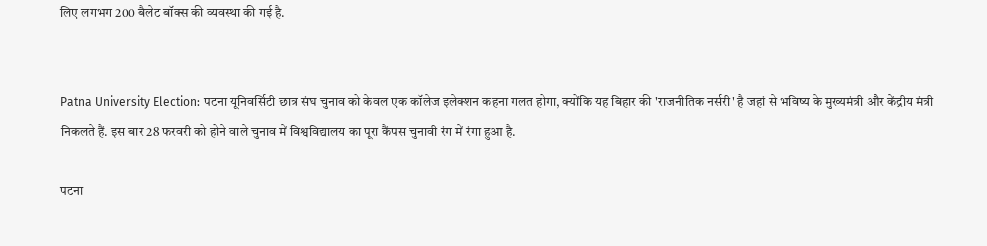लिए लगभग 200 बैलेट बॉक्स की व्यवस्था की गई है.


Patna University Election: पटना यूनिवर्सिटी छात्र संघ चुनाव को केवल एक कॉलेज इलेक्शन कहना गलत होगा, क्योंकि यह बिहार की 'राजनीतिक नर्सरी' है जहां से भविष्य के मुख्यमंत्री और केंद्रीय मंत्री निकलते हैं. इस बार 28 फरवरी को होने वाले चुनाव में विश्वविद्यालय का पूरा कैंपस चुनावी रंग में रंगा हुआ है.

पटना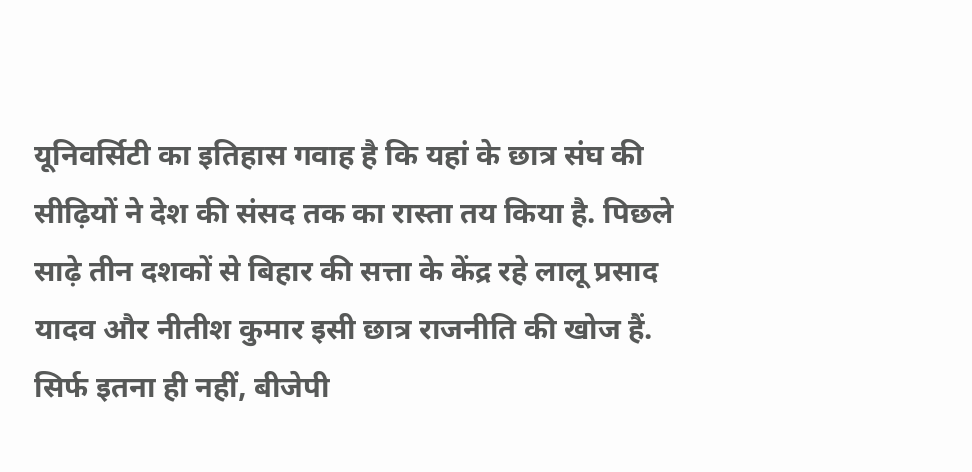यूनिवर्सिटी का इतिहास गवाह है कि यहां के छात्र संघ की सीढ़ियों ने देश की संसद तक का रास्ता तय किया है. पिछले साढ़े तीन दशकों से बिहार की सत्ता के केंद्र रहे लालू प्रसाद यादव और नीतीश कुमार इसी छात्र राजनीति की खोज हैं. सिर्फ इतना ही नहीं, बीजेपी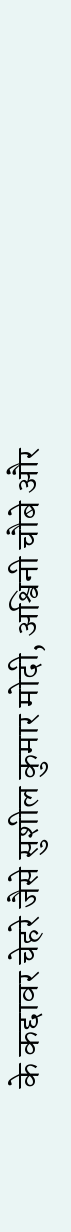के कद्दावर चेहरे जैसे सुशील कुमार मोदी, अश्विनी चौबे और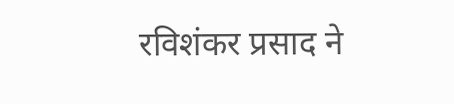रविशंकर प्रसाद ने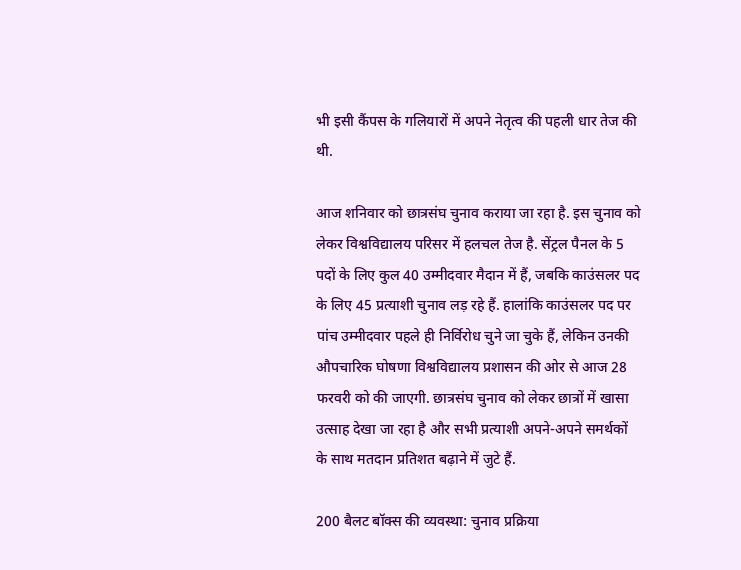भी इसी कैंपस के गलियारों में अपने नेतृत्व की पहली धार तेज की थी.

आज शनिवार को छात्रसंघ चुनाव कराया जा रहा है. इस चुनाव को लेकर विश्वविद्यालय परिसर में हलचल तेज है. सेंट्रल पैनल के 5 पदों के लिए कुल 40 उम्मीदवार मैदान में हैं, जबकि काउंसलर पद के लिए 45 प्रत्याशी चुनाव लड़ रहे हैं. हालांकि काउंसलर पद पर पांच उम्मीदवार पहले ही निर्विरोध चुने जा चुके हैं, लेकिन उनकी औपचारिक घोषणा विश्वविद्यालय प्रशासन की ओर से आज 28 फरवरी को की जाएगी. छात्रसंघ चुनाव को लेकर छात्रों में खासा उत्साह देखा जा रहा है और सभी प्रत्याशी अपने-अपने समर्थकों के साथ मतदान प्रतिशत बढ़ाने में जुटे हैं.

200 बैलट बॉक्स की व्यवस्था: चुनाव प्रक्रिया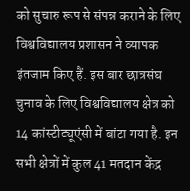को सुचारु रूप से संपन्न कराने के लिए विश्वविद्यालय प्रशासन ने व्यापक इंतजाम किए हैं. इस बार छात्रसंघ चुनाव के लिए विश्वविद्यालय क्षेत्र को 14 कांस्टीट्यूएंसी में बांटा गया है. इन सभी क्षेत्रों में कुल 41 मतदान केंद्र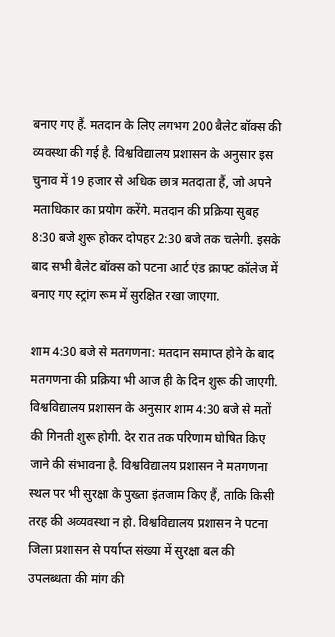बनाए गए हैं. मतदान के लिए लगभग 200 बैलेट बॉक्स की व्यवस्था की गई है. विश्वविद्यालय प्रशासन के अनुसार इस चुनाव में 19 हजार से अधिक छात्र मतदाता हैं, जो अपने मताधिकार का प्रयोग करेंगे. मतदान की प्रक्रिया सुबह 8:30 बजे शुरू होकर दोपहर 2:30 बजे तक चलेगी. इसके बाद सभी बैलेट बॉक्स को पटना आर्ट एंड क्राफ्ट कॉलेज में बनाए गए स्ट्रांग रूम में सुरक्षित रखा जाएगा.

शाम 4:30 बजे से मतगणना: मतदान समाप्त होने के बाद मतगणना की प्रक्रिया भी आज ही के दिन शुरू की जाएगी. विश्वविद्यालय प्रशासन के अनुसार शाम 4:30 बजे से मतों की गिनती शुरू होगी. देर रात तक परिणाम घोषित किए जाने की संभावना है. विश्वविद्यालय प्रशासन ने मतगणना स्थल पर भी सुरक्षा के पुख्ता इंतजाम किए हैं, ताकि किसी तरह की अव्यवस्था न हो. विश्वविद्यालय प्रशासन ने पटना जिला प्रशासन से पर्याप्त संख्या में सुरक्षा बल की उपलब्धता की मांग की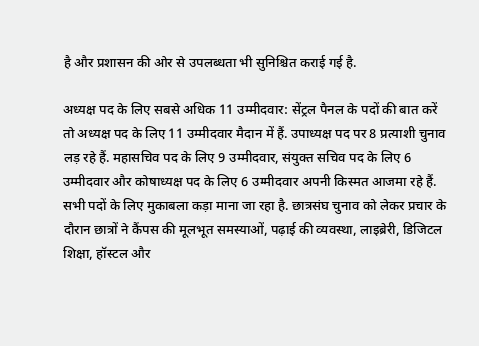है और प्रशासन की ओर से उपलब्धता भी सुनिश्चित कराई गई है.

अध्यक्ष पद के लिए सबसे अधिक 11 उम्मीदवार: सेंट्रल पैनल के पदों की बात करें तो अध्यक्ष पद के लिए 11 उम्मीदवार मैदान में हैं. उपाध्यक्ष पद पर 8 प्रत्याशी चुनाव लड़ रहे हैं. महासचिव पद के लिए 9 उम्मीदवार, संयुक्त सचिव पद के लिए 6 उम्मीदवार और कोषाध्यक्ष पद के लिए 6 उम्मीदवार अपनी किस्मत आजमा रहे हैं. सभी पदों के लिए मुकाबला कड़ा माना जा रहा है. छात्रसंघ चुनाव को लेकर प्रचार के दौरान छात्रों ने कैंपस की मूलभूत समस्याओं, पढ़ाई की व्यवस्था, लाइब्रेरी, डिजिटल शिक्षा, हॉस्टल और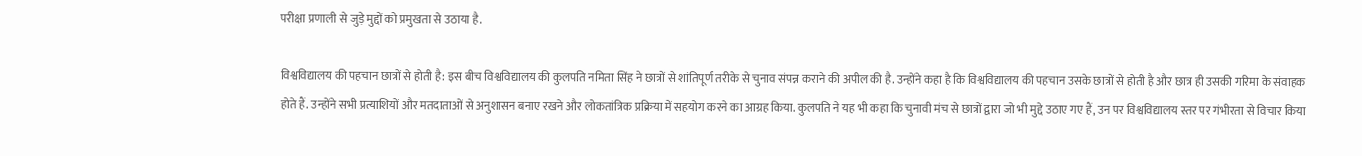परीक्षा प्रणाली से जुड़े मुद्दों को प्रमुखता से उठाया है.

विश्वविद्यालय की पहचान छात्रों से होती है: इस बीच विश्वविद्यालय की कुलपति नमिता सिंह ने छात्रों से शांतिपूर्ण तरीके से चुनाव संपन्न कराने की अपील की है. उन्होंने कहा है कि विश्वविद्यालय की पहचान उसके छात्रों से होती है और छात्र ही उसकी गरिमा के संवाहक होते हैं. उन्होंने सभी प्रत्याशियों और मतदाताओं से अनुशासन बनाए रखने और लोकतांत्रिक प्रक्रिया में सहयोग करने का आग्रह किया. कुलपति ने यह भी कहा कि चुनावी मंच से छात्रों द्वारा जो भी मुद्दे उठाए गए हैं, उन पर विश्वविद्यालय स्तर पर गंभीरता से विचार किया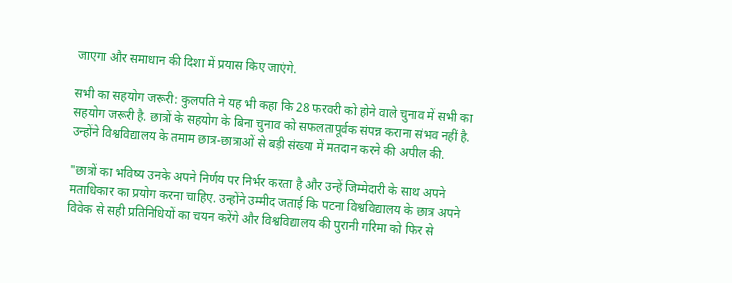जाएगा और समाधान की दिशा में प्रयास किए जाएंगे.

सभी का सहयोग जरूरी: कुलपति ने यह भी कहा कि 28 फरवरी को होने वाले चुनाव में सभी का सहयोग जरूरी है. छात्रों के सहयोग के बिना चुनाव को सफलतापूर्वक संपन्न कराना संभव नहीं है. उन्होंने विश्वविद्यालय के तमाम छात्र-छात्राओं से बड़ी संख्या में मतदान करने की अपील की.

"छात्रों का भविष्य उनके अपने निर्णय पर निर्भर करता है और उन्हें जिम्मेदारी के साथ अपने मताधिकार का प्रयोग करना चाहिए. उन्होंने उम्मीद जताई कि पटना विश्वविद्यालय के छात्र अपने विवेक से सही प्रतिनिधियों का चयन करेंगे और विश्वविद्यालय की पुरानी गरिमा को फिर से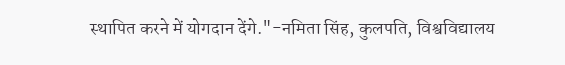स्थापित करने में योगदान देंगे."-नमिता सिंह, कुलपति, विश्वविद्यालय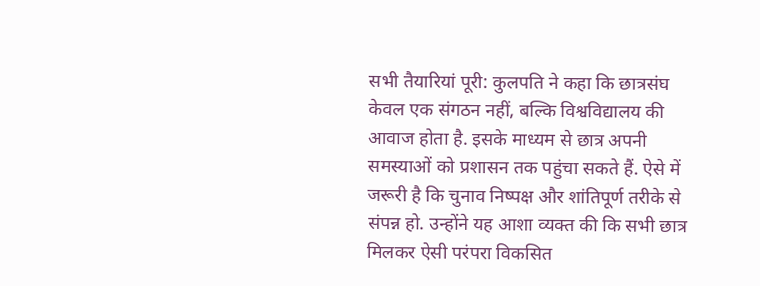सभी तैयारियां पूरी: कुलपति ने कहा कि छात्रसंघ केवल एक संगठन नहीं, बल्कि विश्वविद्यालय की आवाज होता है. इसके माध्यम से छात्र अपनी समस्याओं को प्रशासन तक पहुंचा सकते हैं. ऐसे में जरूरी है कि चुनाव निष्पक्ष और शांतिपूर्ण तरीके से संपन्न हो. उन्होंने यह आशा व्यक्त की कि सभी छात्र मिलकर ऐसी परंपरा विकसित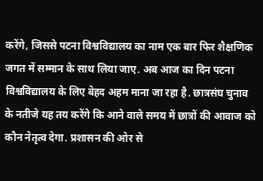करेंगे, जिससे पटना विश्वविद्यालय का नाम एक बार फिर शैक्षणिक जगत में सम्मान के साथ लिया जाए. अब आज का दिन पटना विश्वविद्यालय के लिए बेहद अहम माना जा रहा है. छात्रसंघ चुनाव के नतीजे यह तय करेंगे कि आने वाले समय में छात्रों की आवाज को कौन नेतृत्व देगा. प्रशासन की ओर से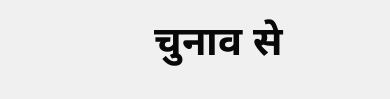चुनाव से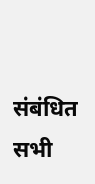संबंधित सभी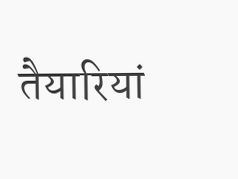तैयारियां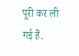पूरी कर ली गई हैं.